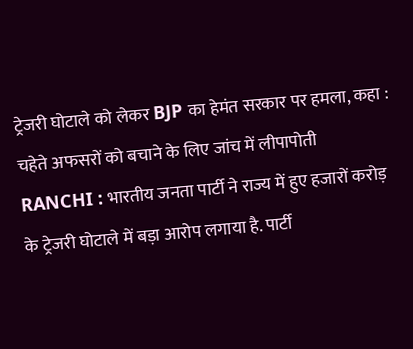ट्रेजरी घोटाले को लेकर BJP का हेमंत सरकार पर हमला, कहा : चहेते अफसरों को बचाने के लिए जांच में लीपापोती
RANCHI : भारतीय जनता पार्टी ने राज्य में हुए हजारों करोड़ के ट्रेजरी घोटाले में बड़ा आरोप लगाया है. पार्टी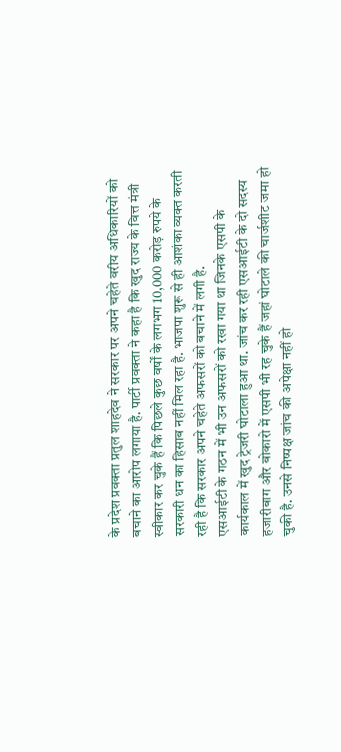के प्रदेश प्रवक्ता प्रतुल शाहदेव ने सरकार पर अपने चहेते वरीय अधिकारियों को बचाने का आरोप लगाया है. पार्टी प्रवक्ता ने कहा है कि खुद राज्य के वित्त मंत्री स्वीकार कर चुके हैं कि पिछले कुछ वर्षों के लगभग 10,000 करोड़ रुपये के सरकारी धन का हिसाब नहीं मिल रहा है. भाजपा शुरू से ही आशंका व्यक्त करती रही है कि सरकार अपने चहेते अफसरों को बचाने में लगी है.
एसआईटी के गठन में भी उन अफसरों को रखा गया था जिनके एसपी के कार्यकाल में खुद ट्रेजरी घोटाला हुआ था. जांच कर रही एसआईटी के दो सदस्य हजारीबाग और बोकारो में एसपी भी रह चुके हैं जहां घोटाले की चार्जशीट जमा हो चुकी है. उनसे निष्पक्ष जांच की अपेक्षा नहीं हो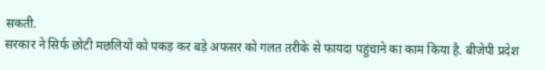सकती.
सरकार ने सिर्फ छोटी मछलियों को पकड़ कर बड़े अफसर को गलत तरीके से फायदा पहुंचाने का काम किया है. बीजेपी प्रदेश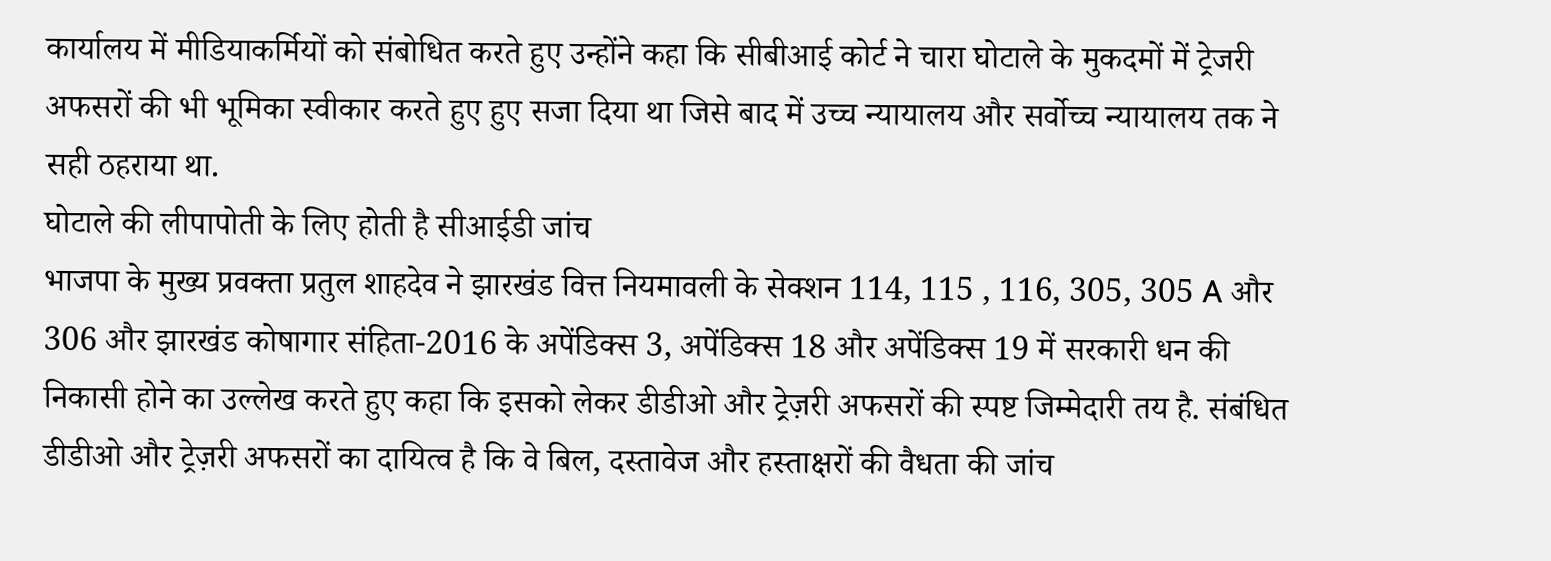कार्यालय में मीडियाकर्मियों को संबोधित करते हुए उन्होंने कहा कि सीबीआई कोर्ट ने चारा घोटाले के मुकदमों में ट्रेजरी अफसरों की भी भूमिका स्वीकार करते हुए हुए सजा दिया था जिसे बाद में उच्च न्यायालय और सर्वोच्च न्यायालय तक ने सही ठहराया था.
घोटाले की लीपापोती के लिए होती है सीआईडी जांच
भाजपा के मुख्य प्रवक्ता प्रतुल शाहदेव ने झारखंड वित्त नियमावली के सेक्शन 114, 115 , 116, 305, 305 A और 306 और झारखंड कोषागार संहिता-2016 के अपेंडिक्स 3, अपेंडिक्स 18 और अपेंडिक्स 19 में सरकारी धन की निकासी होने का उल्लेख करते हुए कहा कि इसको लेकर डीडीओ और ट्रेज़री अफसरों की स्पष्ट जिम्मेदारी तय है. संबंधित डीडीओ और ट्रेज़री अफसरों का दायित्व है कि वे बिल, दस्तावेज और हस्ताक्षरों की वैधता की जांच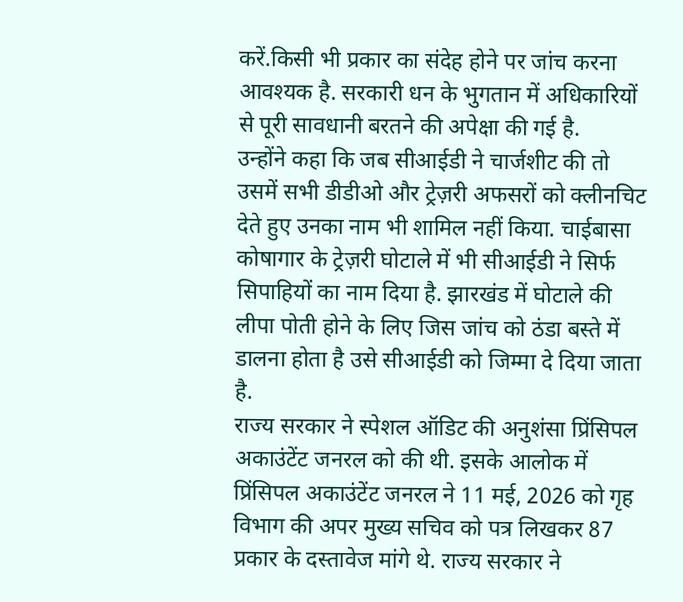करें.किसी भी प्रकार का संदेह होने पर जांच करना आवश्यक है. सरकारी धन के भुगतान में अधिकारियों से पूरी सावधानी बरतने की अपेक्षा की गई है.
उन्होंने कहा कि जब सीआईडी ने चार्जशीट की तो उसमें सभी डीडीओ और ट्रेज़री अफसरों को क्लीनचिट देते हुए उनका नाम भी शामिल नहीं किया. चाईबासा कोषागार के ट्रेज़री घोटाले में भी सीआईडी ने सिर्फ सिपाहियों का नाम दिया है. झारखंड में घोटाले की लीपा पोती होने के लिए जिस जांच को ठंडा बस्ते में डालना होता है उसे सीआईडी को जिम्मा दे दिया जाता है.
राज्य सरकार ने स्पेशल ऑडिट की अनुशंसा प्रिंसिपल अकाउंटेंट जनरल को की थी. इसके आलोक में प्रिंसिपल अकाउंटेंट जनरल ने 11 मई, 2026 को गृह विभाग की अपर मुख्य सचिव को पत्र लिखकर 87 प्रकार के दस्तावेज मांगे थे. राज्य सरकार ने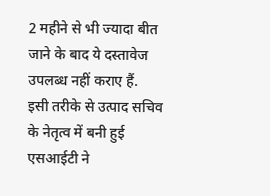2 महीने से भी ज्यादा बीत जाने के बाद ये दस्तावेज उपलब्ध नहीं कराए हैं.
इसी तरीके से उत्पाद सचिव के नेतृत्व में बनी हुई एसआईटी ने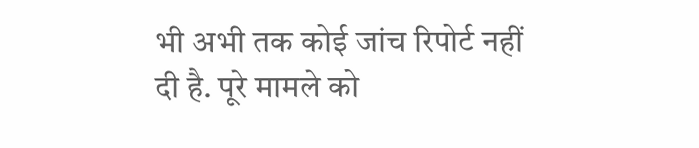भी अभी तक कोई जांच रिपोर्ट नहीं दी है. पूरे मामले को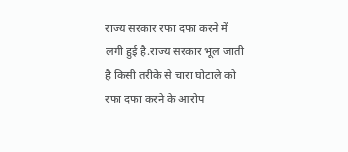राज्य सरकार रफा दफा करने में लगी हुई है.राज्य सरकार भूल जाती है किसी तरीके से चारा घोटाले को रफा दफा करने के आरोप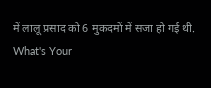में लालू प्रसाद को 6 मुकदमों में सजा हो गई थी.
What's Your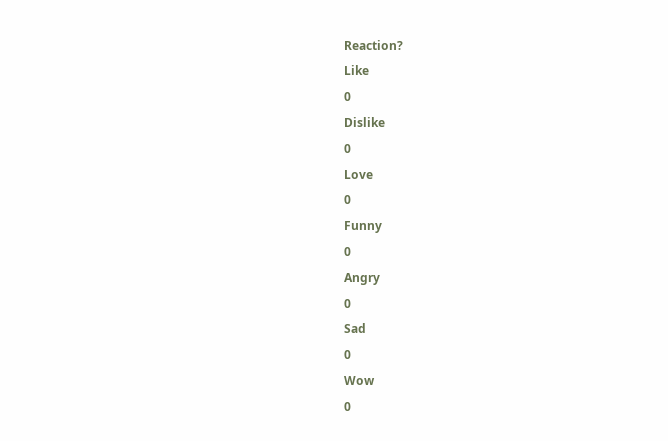Reaction?
Like
0
Dislike
0
Love
0
Funny
0
Angry
0
Sad
0
Wow
0